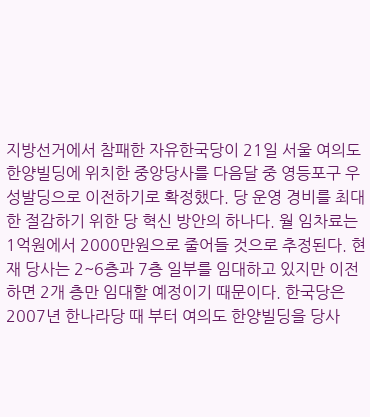지방선거에서 참패한 자유한국당이 21일 서울 여의도 한양빌딩에 위치한 중앙당사를 다음달 중 영등포구 우성발딩으로 이전하기로 확정했다. 당 운영 경비를 최대한 절감하기 위한 당 혁신 방안의 하나다. 월 임차료는 1억원에서 2000만원으로 줄어들 것으로 추정된다. 현재 당사는 2~6층과 7층 일부를 임대하고 있지만 이전하면 2개 층만 임대할 예정이기 때문이다. 한국당은 2007년 한나라당 때 부터 여의도 한양빌딩을 당사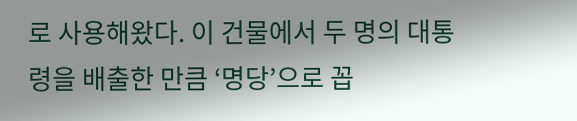로 사용해왔다. 이 건물에서 두 명의 대통령을 배출한 만큼 ‘명당’으로 꼽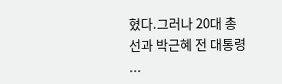혔다.그러나 20대 총선과 박근혜 전 대통령 ...